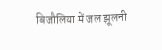बिजौलिया में जल झूलनी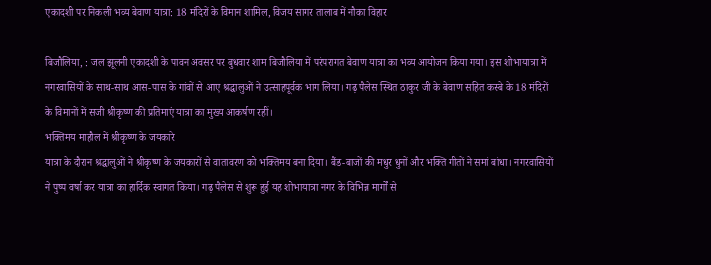एकादशी पर निकली भव्य बेवाण यात्रा: 18 मंदिरों के विमान शामिल, विजय सागर तालाब में नौका विहार

बिजौलिया, : जल झूलनी एकादशी के पावन अवसर पर बुधवार शाम बिजौलिया में परंपरागत बेवाण यात्रा का भव्य आयोजन किया गया। इस शोभायात्रा में नगरवासियों के साथ-साथ आस-पास के गांवों से आए श्रद्धालुओं ने उत्साहपूर्वक भाग लिया। गढ़ पैलेस स्थित ठाकुर जी के बेवाण सहित कस्बे के 18 मंदिरों के विमानों में सजी श्रीकृष्ण की प्रतिमाएं यात्रा का मुख्य आकर्षण रहीं।
भक्तिमय माहौल में श्रीकृष्ण के जयकारे
यात्रा के दौरान श्रद्धालुओं ने श्रीकृष्ण के जयकारों से वातावरण को भक्तिमय बना दिया। बैंड-बाजों की मधुर धुनों और भक्ति गीतों ने समां बांधा। नगरवासियों ने पुष्प वर्षा कर यात्रा का हार्दिक स्वागत किया। गढ़ पैलेस से शुरू हुई यह शोभायात्रा नगर के विभिन्न मार्गों से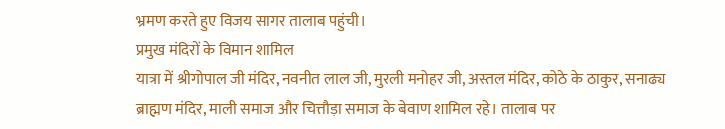भ्रमण करते हुए विजय सागर तालाब पहुंची।
प्रमुख मंदिरों के विमान शामिल
यात्रा में श्रीगोपाल जी मंदिर, नवनीत लाल जी, मुरली मनोहर जी, अस्तल मंदिर, कोठे के ठाकुर, सनाढ्य ब्राह्मण मंदिर, माली समाज और चित्तौड़ा समाज के बेवाण शामिल रहे। तालाब पर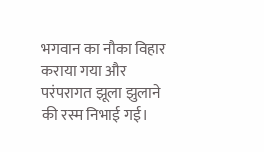भगवान का नौका विहार कराया गया और परंपरागत झूला झुलाने की रस्म निभाई गई।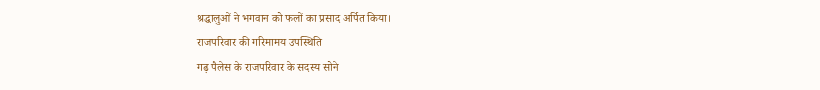श्रद्धालुओं ने भगवान को फलों का प्रसाद अर्पित किया।
राजपरिवार की गरिमामय उपस्थिति
गढ़ पैलेस के राजपरिवार के सदस्य सोने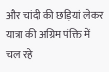और चांदी की छड़ियां लेकर यात्रा की अग्रिम पंक्ति में चल रहे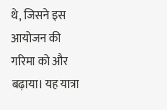थे, जिसने इस आयोजन की गरिमा को और बढ़ाया। यह यात्रा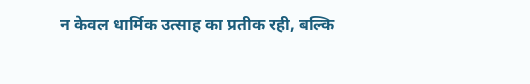न केवल धार्मिक उत्साह का प्रतीक रही, बल्कि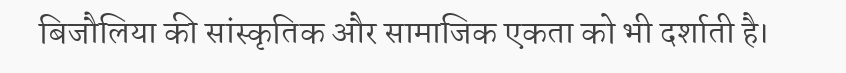बिजौलिया की सांस्कृतिक और सामाजिक एकता को भी दर्शाती है।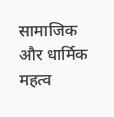सामाजिक और धार्मिक महत्व